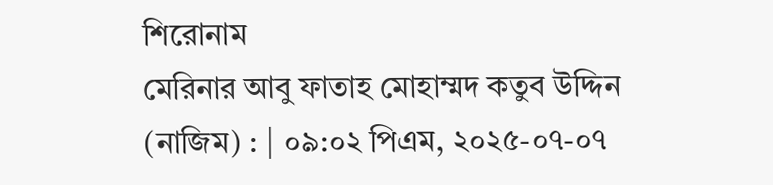শিরোনাম
মেরিনার আবু ফাতাহ মোহাম্মদ কতুব উদ্দিন (নাজিম) : | ০৯:০২ পিএম, ২০২৫-০৭-০৭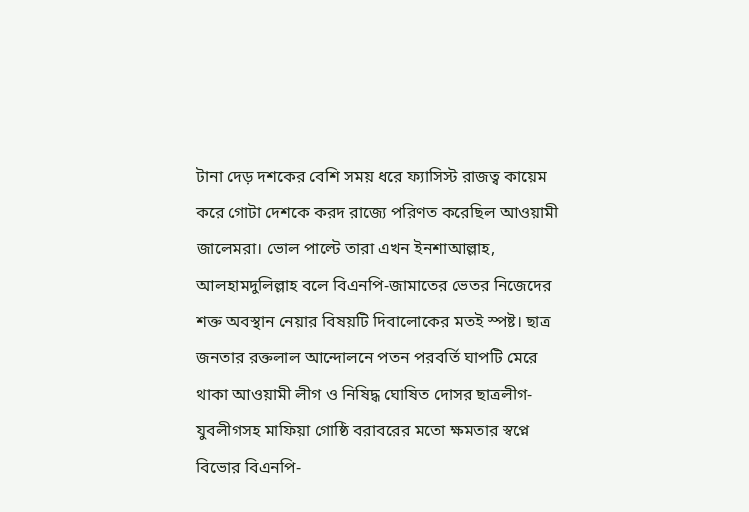টানা দেড় দশকের বেশি সময় ধরে ফ্যাসিস্ট রাজত্ব কায়েম করে গোটা দেশকে করদ রাজ্যে পরিণত করেছিল আওয়ামী জালেমরা। ভোল পাল্টে তারা এখন ইনশাআল্লাহ, আলহামদুলিল্লাহ বলে বিএনপি-জামাতের ভেতর নিজেদের শক্ত অবস্থান নেয়ার বিষয়টি দিবালোকের মতই স্পষ্ট। ছাত্র জনতার রক্তলাল আন্দোলনে পতন পরবর্তি ঘাপটি মেরে থাকা আওয়ামী লীগ ও নিষিদ্ধ ঘোষিত দোসর ছাত্রলীগ-যুবলীগসহ মাফিয়া গোষ্ঠি বরাবরের মতো ক্ষমতার স্বপ্নে বিভোর বিএনপি-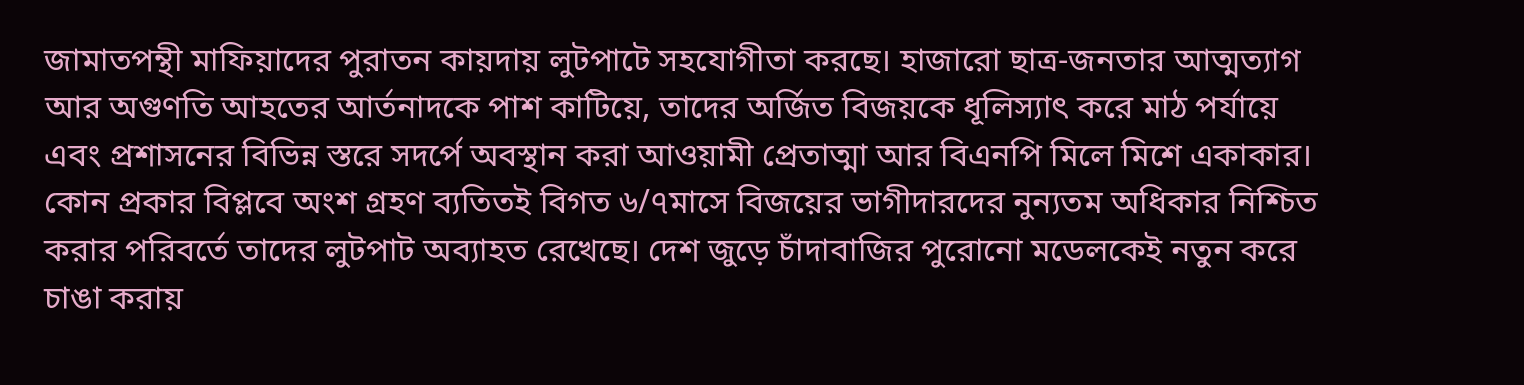জামাতপন্থী মাফিয়াদের পুরাতন কায়দায় লুটপাটে সহযোগীতা করছে। হাজারো ছাত্র-জনতার আত্মত্যাগ আর অগুণতি আহতের আর্তনাদকে পাশ কাটিয়ে, তাদের অর্জিত বিজয়কে ধূলিস্যাৎ করে মাঠ পর্যায়ে এবং প্রশাসনের বিভিন্ন স্তরে সদর্পে অবস্থান করা আওয়ামী প্রেতাত্মা আর বিএনপি মিলে মিশে একাকার। কোন প্রকার বিপ্লবে অংশ গ্রহণ ব্যতিতই বিগত ৬/৭মাসে বিজয়ের ভাগীদারদের নুন্যতম অধিকার নিশ্চিত করার পরিবর্তে তাদের লুটপাট অব্যাহত রেখেছে। দেশ জুড়ে চাঁদাবাজির পুরোনো মডেলকেই নতুন করে চাঙা করায়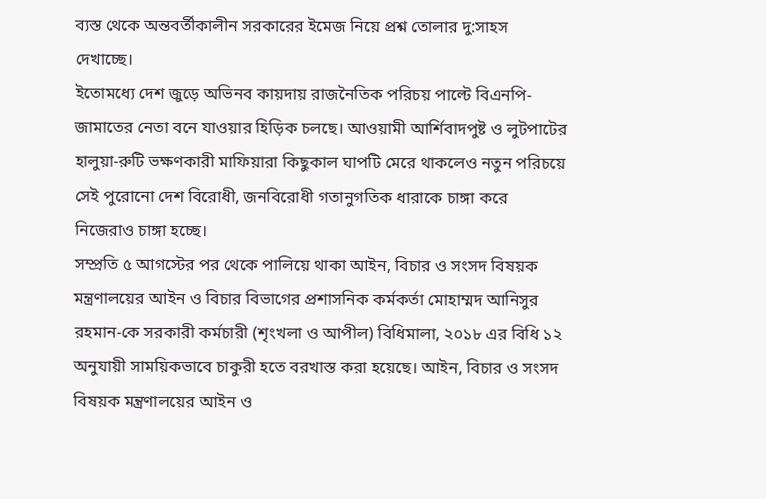ব্যস্ত থেকে অন্তবর্তীকালীন সরকারের ইমেজ নিয়ে প্রশ্ন তোলার দু:সাহস দেখাচ্ছে।
ইতোমধ্যে দেশ জুড়ে অভিনব কায়দায় রাজনৈতিক পরিচয় পাল্টে বিএনপি-জামাতের নেতা বনে যাওয়ার হিড়িক চলছে। আওয়ামী আর্শিবাদপুষ্ট ও লুটপাটের হালুয়া-রুটি ভক্ষণকারী মাফিয়ারা কিছুকাল ঘাপটি মেরে থাকলেও নতুন পরিচয়ে সেই পুরোনো দেশ বিরোধী, জনবিরোধী গতানুগতিক ধারাকে চাঙ্গা করে নিজেরাও চাঙ্গা হচ্ছে।
সম্প্রতি ৫ আগস্টের পর থেকে পালিয়ে থাকা আইন, বিচার ও সংসদ বিষয়ক মন্ত্রণালয়ের আইন ও বিচার বিভাগের প্রশাসনিক কর্মকর্তা মোহাম্মদ আনিসুর রহমান-কে সরকারী কর্মচারী (শৃংখলা ও আপীল) বিধিমালা, ২০১৮ এর বিধি ১২ অনুযায়ী সাময়িকভাবে চাকুরী হতে বরখাস্ত করা হয়েছে। আইন, বিচার ও সংসদ বিষয়ক মন্ত্রণালয়ের আইন ও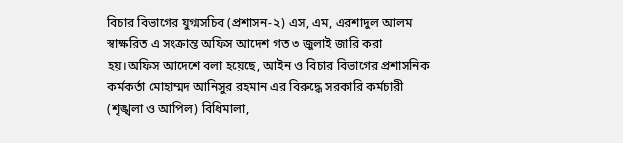বিচার বিভাগের যুগ্মসচিব (প্রশাসন-২) এস, এম, এরশাদুল আলম স্বাক্ষরিত এ সংক্রান্ত অফিস আদেশ গত ৩ জুলাই জারি করা হয়।অফিস আদেশে বলা হয়েছে, আইন ও বিচার বিভাগের প্রশাসনিক কর্মকর্তা মোহাম্মদ আনিসুর রহমান এর বিরুদ্ধে সরকারি কর্মচারী (শৃঙ্খলা ও আপিল) বিধিমালা,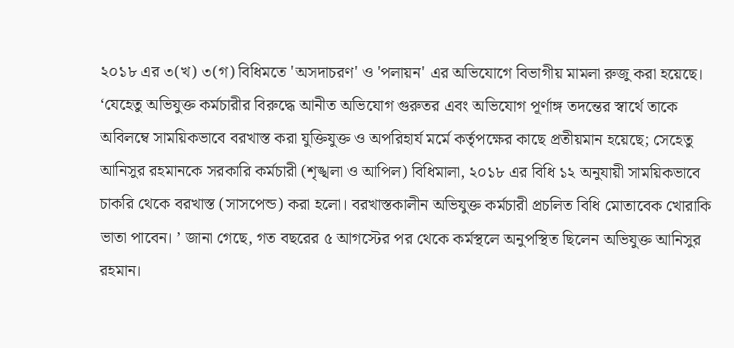২০১৮ এর ৩(খ) ৩(গ) বিধিমতে 'অসদাচরণ' ও 'পলায়ন' এর অভিযোগে বিভাগীয় মামলা রুজু করা হয়েছে। ‘যেহেতু অভিযুক্ত কর্মচারীর বিরুদ্ধে আনীত অভিযোগ গুরুতর এবং অভিযোগ পূর্ণাঙ্গ তদন্তের স্বার্থে তাকে অবিলম্বে সাময়িকভাবে বরখাস্ত করা যুক্তিযুক্ত ও অপরিহার্য মর্মে কর্তৃপক্ষের কাছে প্রতীয়মান হয়েছে; সেহেতু আনিসুর রহমানকে সরকারি কর্মচারী (শৃঙ্খলা ও আপিল) বিধিমালা, ২০১৮ এর বিধি ১২ অনুযায়ী সাময়িকভাবে চাকরি থেকে বরখাস্ত (সাসপেন্ড) করা হলো। বরখাস্তকালীন অভিযুক্ত কর্মচারী প্রচলিত বিধি মোতাবেক খোরাকি ভাতা পাবেন। ’ জানা গেছে, গত বছরের ৫ আগস্টের পর থেকে কর্মস্থলে অনুপস্থিত ছিলেন অভিযুক্ত আনিসুর রহমান।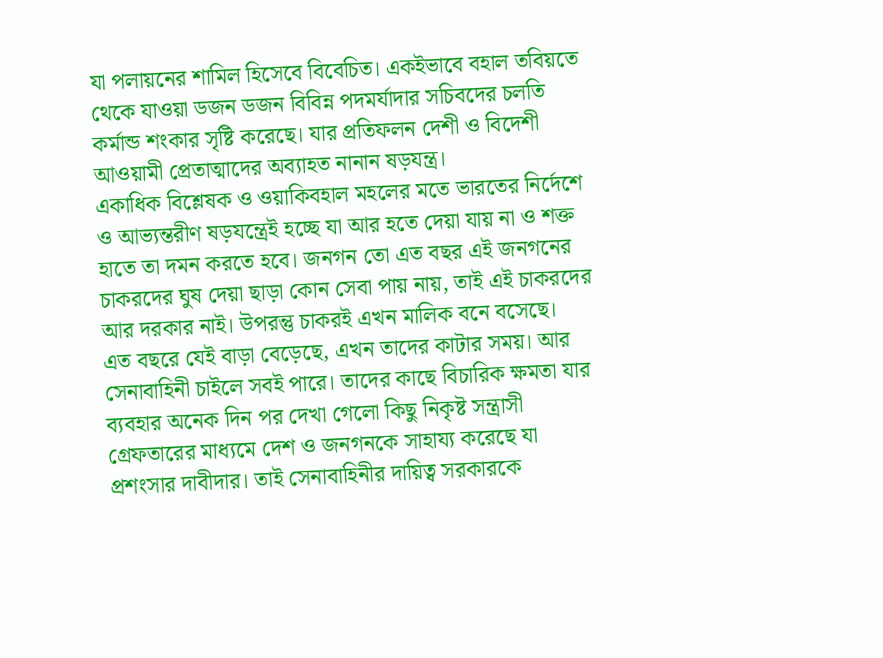যা পলায়নের শামিল হিসেবে বিবেচিত। একইভাবে বহাল তবিয়তে থেকে যাওয়া ডজন ডজন বিবিন্ন পদমর্যাদার সচিবদের চলতি কর্মান্ড শংকার সৃষ্টি করেছে। যার প্রতিফলন দেশী ও বিদেশী আওয়ামী প্রেতাত্মাদের অব্যাহত নানান ষড়যন্ত্র।
একাধিক বিশ্লেষক ও ওয়াকিবহাল মহলের মতে ভারতের নির্দেশে ও আভ্যন্তরীণ ষড়যন্ত্রেই হচ্ছে যা আর হতে দেয়া যায় না ও শক্ত হাতে তা দমন করতে হবে। জনগন তো এত বছর এই জনগনের চাকরদের ঘুষ দেয়া ছাড়া কোন সেবা পায় নায়, তাই এই চাকরদের আর দরকার নাই। উপরন্তু চাকরই এখন মালিক বনে বসেছে। এত বছরে যেই বাড়া বেড়েছে, এখন তাদের কাটার সময়। আর সেনাবাহিনী চাইলে সবই পারে। তাদের কাছে বিচারিক ক্ষমতা যার ব্যবহার অনেক দিন পর দেখা গেলো কিছু নিকৃষ্ট সন্ত্রাসী গ্রেফতারের মাধ্যমে দেশ ও জনগনকে সাহায্য করেছে যা প্রশংসার দাবীদার। তাই সেনাবাহিনীর দায়িত্ব সরকারকে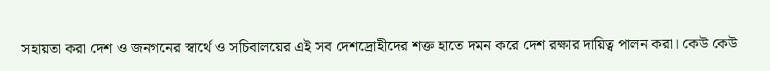সহায়তা করা দেশ ও জনগনের স্বার্থে ও সচিবালয়ের এই সব দেশদ্রোহীদের শক্ত হাতে দমন করে দেশ রক্ষার দায়িত্ব পালন করা। কেউ কেউ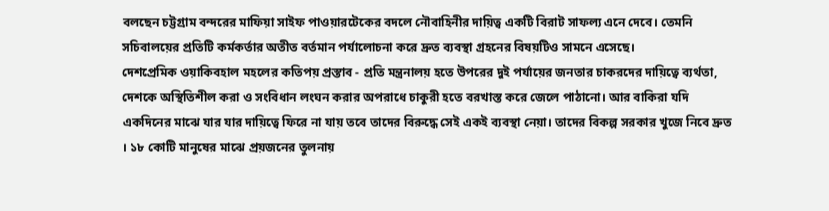বলছেন চট্টগ্রাম বন্দরের মাফিয়া সাইফ পাওয়ারটেকের বদলে নৌবাহিনীর দায়িত্ব একটি বিরাট সাফল্য এনে দেবে। তেমনি সচিবালয়ের প্রতিটি কর্মকর্তার অতীত বর্তমান পর্যালোচনা করে দ্রুত ব্যবস্থা গ্রহনের বিষয়টিও সামনে এসেছে।
দেশপ্রেমিক ওয়াকিবহাল মহলের কতিপয় প্রস্তাব - প্রতি মন্ত্রনালয় হতে উপরের দুই পর্যায়ের জনতার চাকরদের দায়িত্বে ব্যর্থতা, দেশকে অস্থিতিশীল করা ও সংবিধান লংঘন করার অপরাধে চাকুরী হতে বরখাস্ত করে জেলে পাঠানো। আর বাকিরা যদি একদিনের মাঝে যার যার দায়িত্বে ফিরে না যায় তবে তাদের বিরুদ্ধে সেই একই ব্যবস্থা নেয়া। তাদের বিকল্প সরকার খুজে নিবে দ্রুত । ১৮ কোটি মানুষের মাঝে প্রয়জনের তুলনায়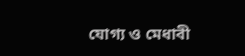যোগ্য ও মেধাবী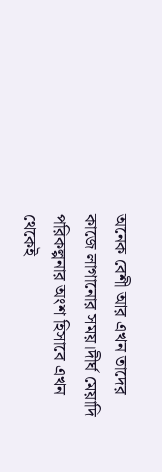অনেক বেশী আর এখন তাদের কাজে লাগানোর সময়।দীর্ঘ মেয়াদি পরিকল্পনার অংশ হিসাবে এখন থেকেই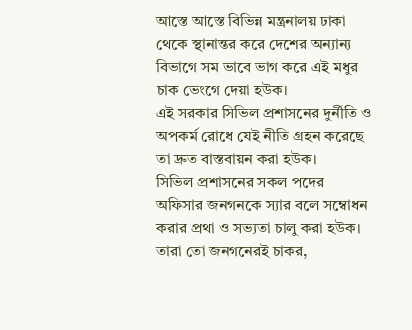আস্তে আস্তে বিভিন্ন মন্ত্রনালয় ঢাকা থেকে স্থানান্তর করে দেশের অন্যান্য বিভাগে সম ভাবে ভাগ করে এই মধুর চাক ভেংগে দেয়া হউক।
এই সরকার সিভিল প্রশাসনের দুর্নীতি ও অপকর্ম রোধে যেই নীতি গ্রহন করেছে তা দ্রুত বাস্তবায়ন করা হউক।
সিভিল প্রশাসনের সকল পদের অফিসার জনগনকে স্যার বলে সম্বোধন করার প্রথা ও সভ্যতা চালু করা হউক। তারা তো জনগনেরই চাকর,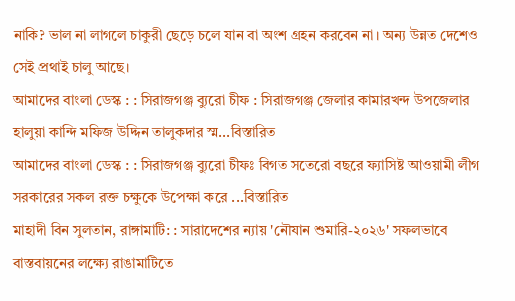নাকি? ভাল না লাগলে চাকুরী ছেড়ে চলে যান বা অংশ গ্রহন করবেন না। অন্য উন্নত দেশেও সেই প্রথাই চালু আছে।
আমাদের বাংলা ডেস্ক : : সিরাজগঞ্জ ব্যুরো চীফ : সিরাজগঞ্জ জেলার কামারখন্দ উপজেলার হালুয়া কান্দি মফিজ উদ্দিন তালুকদার স্ম...বিস্তারিত
আমাদের বাংলা ডেস্ক : : সিরাজগঞ্জ ব্যুরো চীফঃ বিগত সতেরো বছরে ফ্যাসিষ্ট আওয়ামী লীগ সরকারের সকল রক্ত চক্ষুকে উপেক্ষা করে ...বিস্তারিত
মাহাদী বিন সুলতান, রাঙ্গামাটি: : সারাদেশের ন্যায় 'নৌযান শুমারি-২০২৬' সফলভাবে বাস্তবায়নের লক্ষ্যে রাঙামাটিতে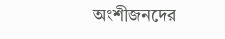অংশীজনদের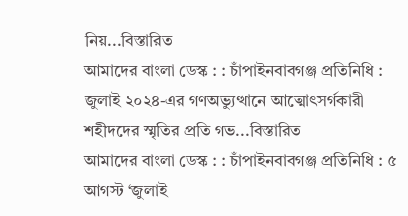নিয়...বিস্তারিত
আমাদের বাংলা ডেস্ক : : চাঁপাইনবাবগঞ্জ প্রতিনিধি : জুলাই ২০২৪-এর গণঅভ্যুত্থানে আত্মোৎসর্গকারী শহীদদের স্মৃতির প্রতি গভ...বিস্তারিত
আমাদের বাংলা ডেস্ক : : চাঁপাইনবাবগঞ্জ প্রতিনিধি : ৫ আগস্ট ‘জুলাই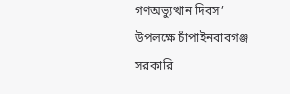গণঅভ্যুত্থান দিবস’ উপলক্ষে চাঁপাইনবাবগঞ্জ সরকারি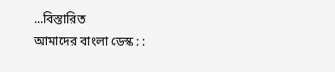...বিস্তারিত
আমাদের বাংলা ডেস্ক : :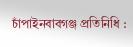চাঁপাইনবাবগঞ্জ প্রতিনিধি :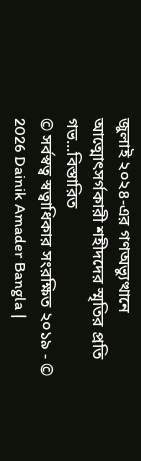জুলাই ২০২৪-এর গণঅভ্যুত্থানে আত্মোৎসর্গকারী শহীদদের স্মৃতির প্রতি গভ...বিস্তারিত
© সর্বস্বত্ব স্বত্বাধিকার সংরক্ষিত ২০১৯ - © 2026 Dainik Amader Bangla |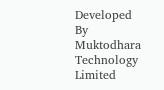Developed By Muktodhara Technology Limited